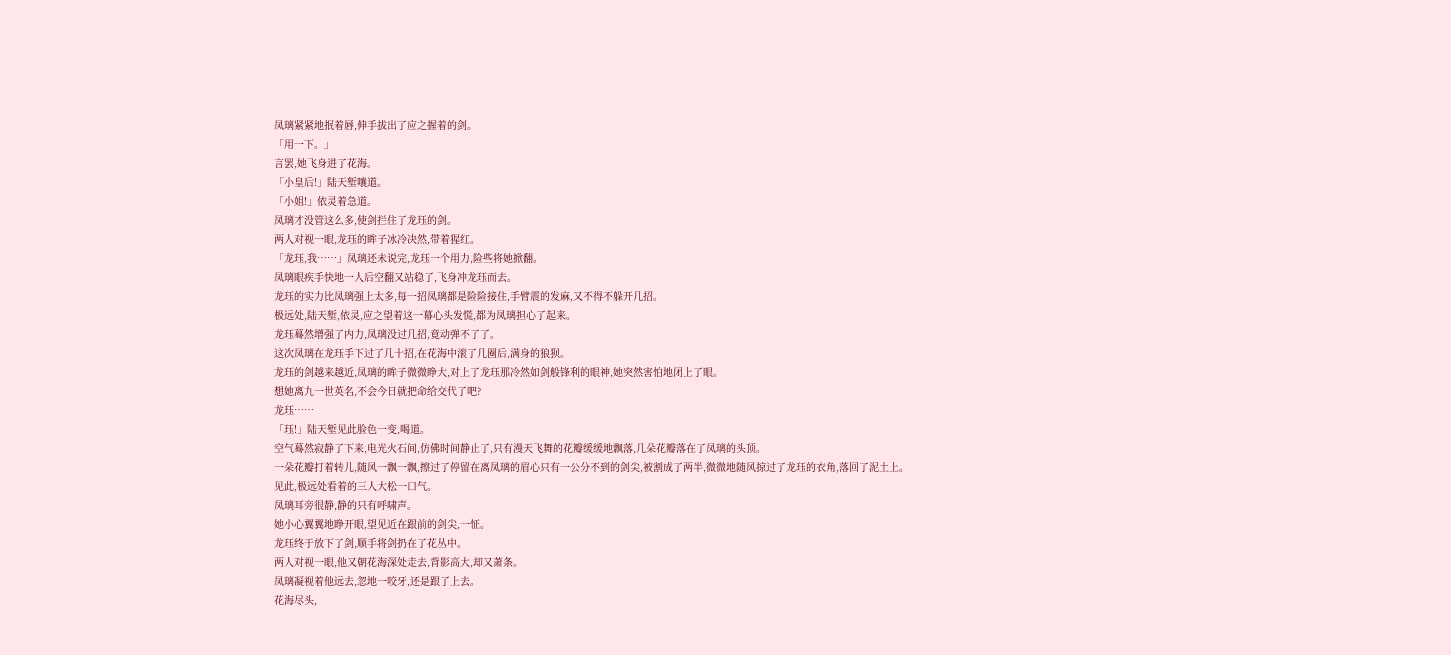凤璃紧紧地抿着唇,伸手拔出了应之握着的剑。
「用一下。」
言罢,她飞身进了花海。
「小皇后!」陆天堑嚷道。
「小姐!」依灵着急道。
凤璃才没管这么多,使剑拦住了龙珏的剑。
两人对视一眼,龙珏的眸子冰冷决然,带着猩红。
「龙珏,我……」凤璃还未说完,龙珏一个用力,险些将她掀翻。
凤璃眼疾手快地一人后空翻又站稳了,飞身冲龙珏而去。
龙珏的实力比凤璃强上太多,每一招凤璃都是险险接住,手臂震的发麻,又不得不躲开几招。
极远处,陆天堑,依灵,应之望着这一幕心头发慌,都为凤璃担心了起来。
龙珏蓦然增强了内力,凤璃没过几招,竟动弹不了了。
这次凤璃在龙珏手下过了几十招,在花海中滚了几圈后,满身的狼狈。
龙珏的剑越来越近,凤璃的眸子微微睁大,对上了龙珏那冷然如剑般锋利的眼神,她突然害怕地闭上了眼。
想她离九一世英名,不会今日就把命给交代了吧?
龙珏……
「珏!」陆天堑见此脸色一变,喝道。
空气蓦然寂静了下来,电光火石间,仿佛时间静止了,只有漫天飞舞的花瓣缓缓地飘落,几朵花瓣落在了凤璃的头顶。
一朵花瓣打着转儿,随风一飘一飘,擦过了停留在离凤璃的眉心只有一公分不到的剑尖,被割成了两半,微微地随风掠过了龙珏的衣角,落回了泥土上。
见此,极远处看着的三人大松一口气。
凤璃耳旁很静,静的只有呼啸声。
她小心翼翼地睁开眼,望见近在跟前的剑尖,一怔。
龙珏终于放下了剑,顺手将剑扔在了花丛中。
两人对视一眼,他又朝花海深处走去,背影高大,却又萧条。
凤璃凝视着他远去,忽地一咬牙,还是跟了上去。
花海尽头,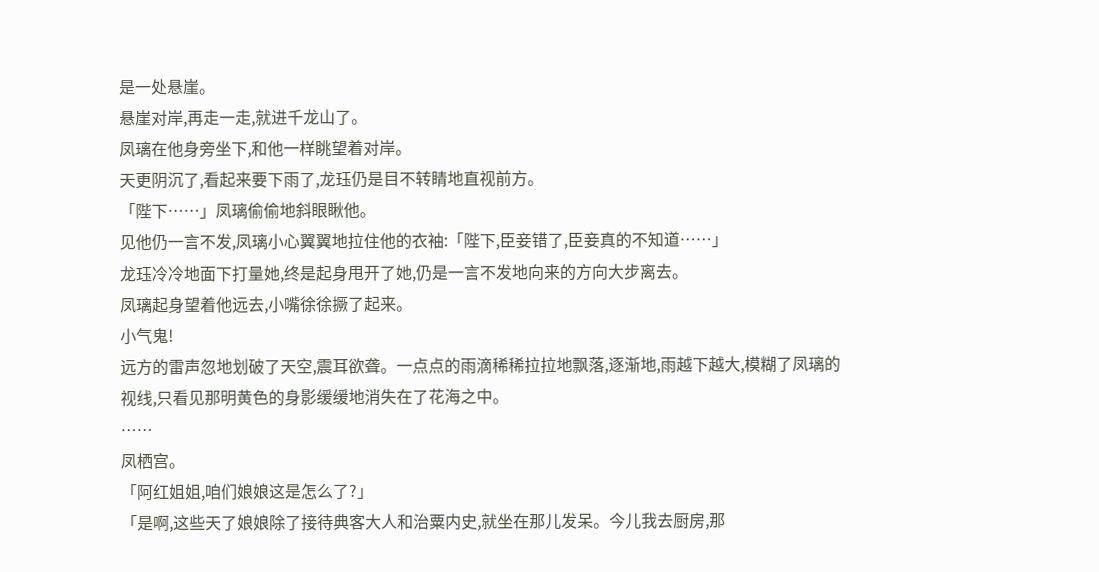是一处悬崖。
悬崖对岸,再走一走,就进千龙山了。
凤璃在他身旁坐下,和他一样眺望着对岸。
天更阴沉了,看起来要下雨了,龙珏仍是目不转睛地直视前方。
「陛下……」凤璃偷偷地斜眼瞅他。
见他仍一言不发,凤璃小心翼翼地拉住他的衣袖:「陛下,臣妾错了,臣妾真的不知道……」
龙珏冷冷地面下打量她,终是起身甩开了她,仍是一言不发地向来的方向大步离去。
凤璃起身望着他远去,小嘴徐徐撅了起来。
小气鬼!
远方的雷声忽地划破了天空,震耳欲聋。一点点的雨滴稀稀拉拉地飘落,逐渐地,雨越下越大,模糊了凤璃的视线,只看见那明黄色的身影缓缓地消失在了花海之中。
……
凤栖宫。
「阿红姐姐,咱们娘娘这是怎么了?」
「是啊,这些天了娘娘除了接待典客大人和治粟内史,就坐在那儿发呆。今儿我去厨房,那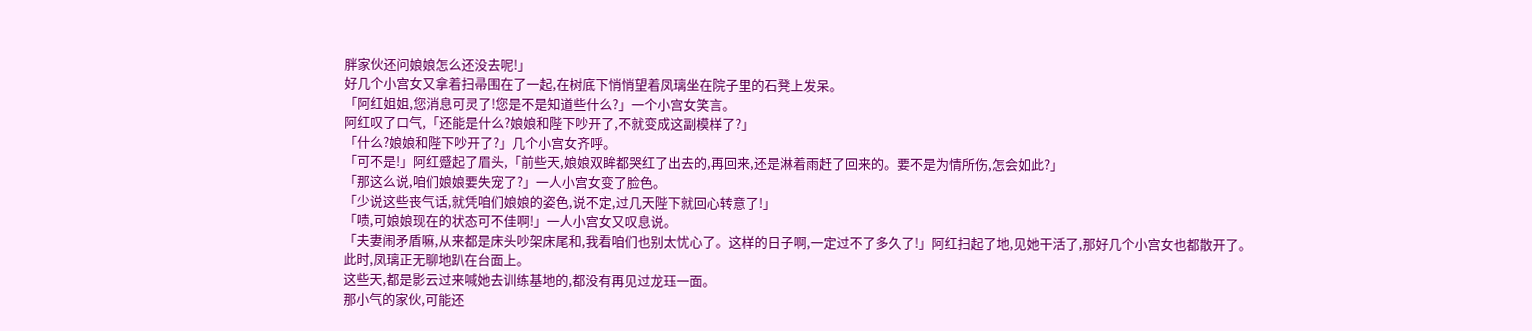胖家伙还问娘娘怎么还没去呢!」
好几个小宫女又拿着扫帚围在了一起,在树底下悄悄望着凤璃坐在院子里的石凳上发呆。
「阿红姐姐,您消息可灵了!您是不是知道些什么?」一个小宫女笑言。
阿红叹了口气,「还能是什么?娘娘和陛下吵开了,不就变成这副模样了?」
「什么?娘娘和陛下吵开了?」几个小宫女齐呼。
「可不是!」阿红蹙起了眉头,「前些天,娘娘双眸都哭红了出去的,再回来,还是淋着雨赶了回来的。要不是为情所伤,怎会如此?」
「那这么说,咱们娘娘要失宠了?」一人小宫女变了脸色。
「少说这些丧气话,就凭咱们娘娘的姿色,说不定,过几天陛下就回心转意了!」
「啧,可娘娘现在的状态可不佳啊!」一人小宫女又叹息说。
「夫妻闹矛盾嘛,从来都是床头吵架床尾和,我看咱们也别太忧心了。这样的日子啊,一定过不了多久了!」阿红扫起了地,见她干活了,那好几个小宫女也都散开了。
此时,凤璃正无聊地趴在台面上。
这些天,都是影云过来喊她去训练基地的,都没有再见过龙珏一面。
那小气的家伙,可能还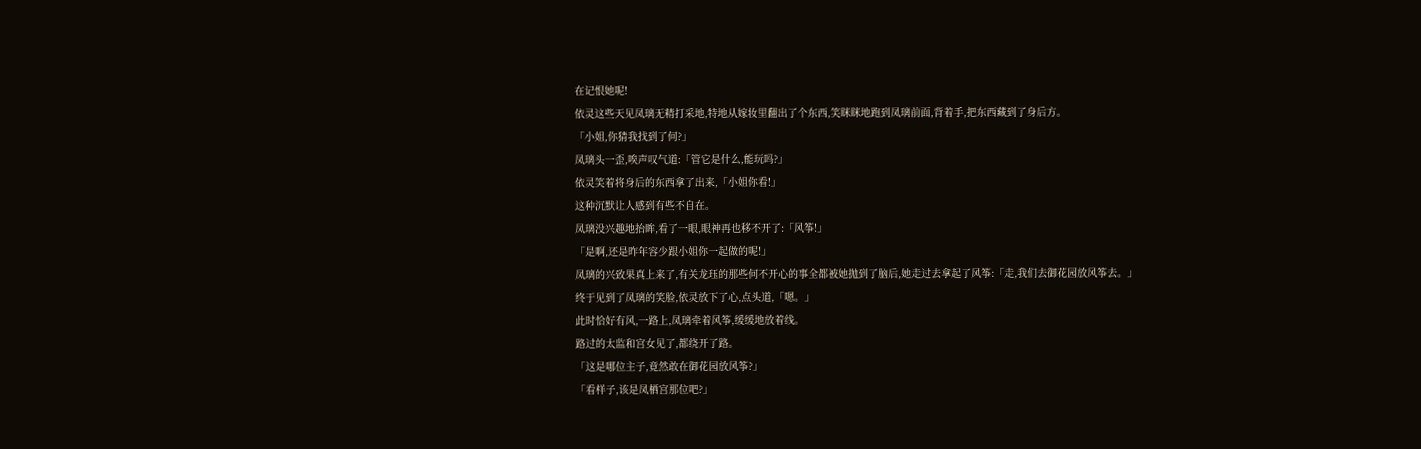在记恨她呢!
依灵这些天见凤璃无精打采地,特地从嫁妆里翻出了个东西,笑眯眯地跑到凤璃前面,背着手,把东西藏到了身后方。
「小姐,你猜我找到了何?」
凤璃头一歪,唉声叹气道:「管它是什么,能玩吗?」
依灵笑着将身后的东西拿了出来,「小姐你看!」
这种沉默让人感到有些不自在。
凤璃没兴趣地抬眸,看了一眼,眼神再也移不开了:「风筝!」
「是啊,还是昨年容少跟小姐你一起做的呢!」
凤璃的兴致果真上来了,有关龙珏的那些何不开心的事全都被她抛到了脑后,她走过去拿起了风筝:「走,我们去御花园放风筝去。」
终于见到了凤璃的笑脸,依灵放下了心,点头道,「嗯。」
此时恰好有风,一路上,凤璃牵着风筝,缓缓地放着线。
路过的太监和宫女见了,都绕开了路。
「这是哪位主子,竟然敢在御花园放风筝?」
「看样子,该是凤栖宫那位吧?」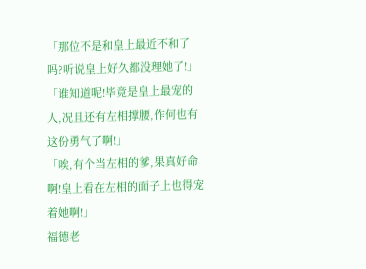「那位不是和皇上最近不和了吗?听说皇上好久都没理她了!」
「谁知道呢!毕竟是皇上最宠的人,况且还有左相撑腰,作何也有这份勇气了啊!」
「唉,有个当左相的爹,果真好命啊!皇上看在左相的面子上也得宠着她啊!」
福德老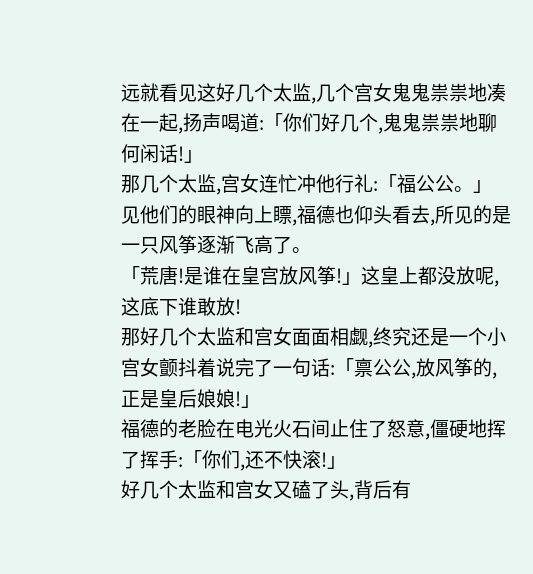远就看见这好几个太监,几个宫女鬼鬼祟祟地凑在一起,扬声喝道:「你们好几个,鬼鬼祟祟地聊何闲话!」
那几个太监,宫女连忙冲他行礼:「福公公。」
见他们的眼神向上瞟,福德也仰头看去,所见的是一只风筝逐渐飞高了。
「荒唐!是谁在皇宫放风筝!」这皇上都没放呢,这底下谁敢放!
那好几个太监和宫女面面相觑,终究还是一个小宫女颤抖着说完了一句话:「禀公公,放风筝的,正是皇后娘娘!」
福德的老脸在电光火石间止住了怒意,僵硬地挥了挥手:「你们,还不快滚!」
好几个太监和宫女又磕了头,背后有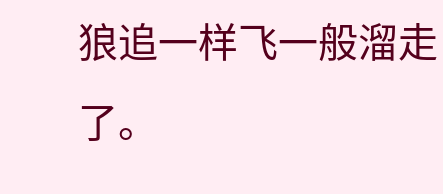狼追一样飞一般溜走了。